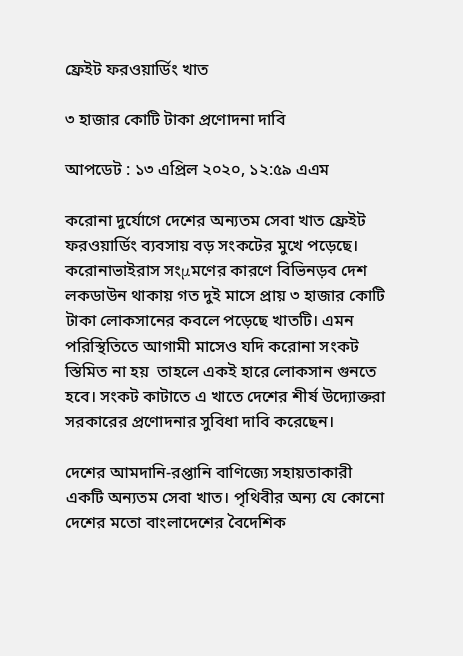ফ্রেইট ফরওয়ার্ডিং খাত

৩ হাজার কোটি টাকা প্রণোদনা দাবি

আপডেট : ১৩ এপ্রিল ২০২০, ১২:৫৯ এএম

করোনা দুর্যোগে দেশের অন্যতম সেবা খাত ফ্রেইট ফরওয়ার্ডিং ব্যবসায় বড় সংকটের মুখে পড়েছে। করোনাভাইরাস সংμমণের কারণে বিভিনড়ব দেশ লকডাউন থাকায় গত দুই মাসে প্রায় ৩ হাজার কোটি টাকা লোকসানের কবলে পড়েছে খাতটি। এমন পরিস্থিতিতে আগামী মাসেও যদি করোনা সংকট স্তিমিত না হয়  তাহলে একই হারে লোকসান গুনতে হবে। সংকট কাটাতে এ খাতে দেশের শীর্ষ উদ্যোক্তরা সরকারের প্রণোদনার সুবিধা দাবি করেছেন।

দেশের আমদানি-রপ্তানি বাণিজ্যে সহায়তাকারী একটি অন্যতম সেবা খাত। পৃথিবীর অন্য যে কোনো দেশের মতো বাংলাদেশের বৈদেশিক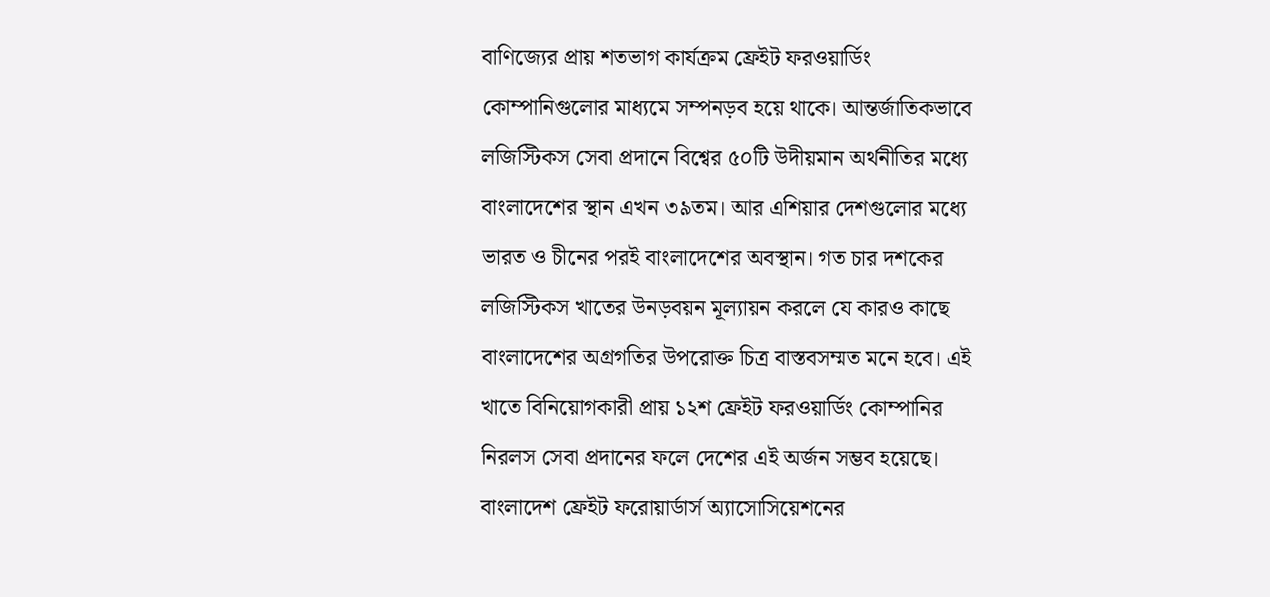বাণিজ্যের প্রায় শতভাগ কার্যক্রম ফ্রেইট ফরওয়ার্ডিং কোম্পানিগুলোর মাধ্যমে সম্পনড়ব হয়ে থাকে। আন্তর্জাতিকভাবে লজিস্টিকস সেবা প্রদানে বিশ্বের ৫০টি উদীয়মান অর্থনীতির মধ্যে বাংলাদেশের স্থান এখন ৩৯তম। আর এশিয়ার দেশগুলোর মধ্যে ভারত ও চীনের পরই বাংলাদেশের অবস্থান। গত চার দশকের লজিস্টিকস খাতের উনড়বয়ন মূল্যায়ন করলে যে কারও কাছে বাংলাদেশের অগ্রগতির উপরোক্ত চিত্র বাস্তবসম্মত মনে হবে। এই খাতে বিনিয়োগকারী প্রায় ১২শ ফ্রেইট ফরওয়ার্ডিং কোম্পানির নিরলস সেবা প্রদানের ফলে দেশের এই অর্জন সম্ভব হয়েছে। বাংলাদেশ ফ্রেইট ফরোয়ার্ডার্স অ্যাসোসিয়েশনের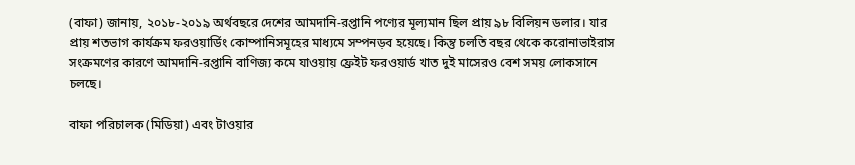(বাফা) জানায়, ২০১৮-২০১৯ অর্থবছরে দেশের আমদানি-রপ্তানি পণ্যের মূল্যমান ছিল প্রায় ৯৮ বিলিয়ন ডলার। যার প্রায় শতভাগ কার্যক্রম ফরওয়ার্ডিং কোম্পানিসমূহের মাধ্যমে সম্পনড়ব হয়েছে। কিন্তু চলতি বছর থেকে করোনাভাইরাস সংক্রমণের কারণে আমদানি-রপ্তানি বাণিজ্য কমে যাওয়ায় ফ্রেইট ফরওয়ার্ড খাত দুই মাসেরও বেশ সময় লোকসানে চলছে।

বাফা পরিচালক (মিডিয়া) এবং টাওয়ার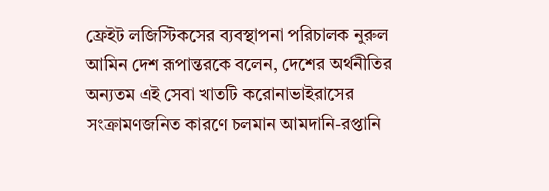ফ্রেইট লজিস্টিকসের ব্যবস্থাপনা পরিচালক নুরুল আমিন দেশ রূপান্তরকে বলেন, দেশের অর্থনীতির অন্যতম এই সেবা খাতটি করোনাভাইরাসের সংক্রামণজনিত কারণে চলমান আমদানি-রপ্তানি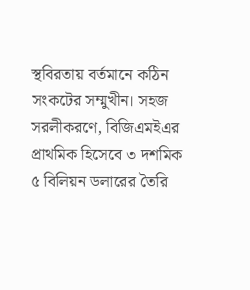স্থবিরতায় বর্তমানে কঠিন সংকটের সম্মুখীন। সহজ সরলীকরণে, বিজিএমইএর প্রাথমিক হিসেবে ৩ দশমিক ৫ বিলিয়ন ডলারের তৈরি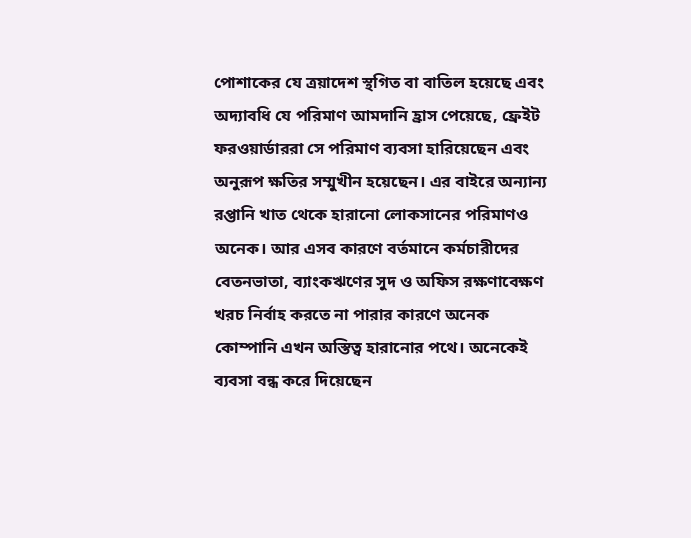পোশাকের যে ত্রয়াদেশ স্থগিত বা বাতিল হয়েছে এবং অদ্যাবধি যে পরিমাণ আমদানি হ্রাস পেয়েছে, ফ্রেইট ফরওয়ার্ডাররা সে পরিমাণ ব্যবসা হারিয়েছেন এবং অনুরূপ ক্ষতির সম্মুখীন হয়েছেন। এর বাইরে অন্যান্য রপ্তানি খাত থেকে হারানো লোকসানের পরিমাণও অনেক। আর এসব কারণে বর্তমানে কর্মচারীদের বেতনভাতা, ব্যাংকঋণের সুদ ও অফিস রক্ষণাবেক্ষণ খরচ নির্বাহ করতে না পারার কারণে অনেক কোম্পানি এখন অস্তিত্ব হারানোর পথে। অনেকেই ব্যবসা বন্ধ করে দিয়েছেন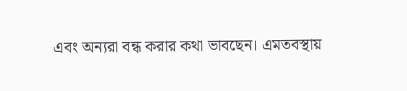এবং অন্যরা বন্ধ করার কথা ভাবছেন। এমতবস্থায়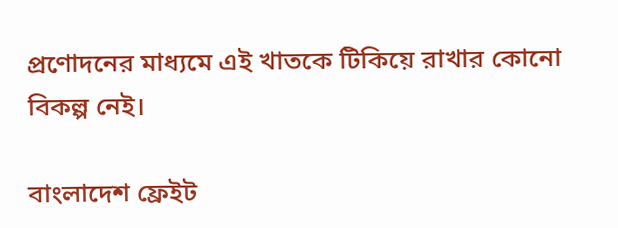প্রণোদনের মাধ্যমে এই খাতকে টিকিয়ে রাখার কোনো বিকল্প নেই।

বাংলাদেশ ফ্রেইট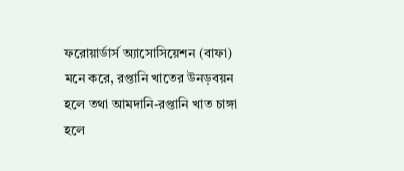ফরোয়ার্ডার্স অ্যাসোসিয়েশন (বাফা) মনে করে, রপ্তানি খাতের উনড়বয়ন হলে তথা আমদানি-রপ্তানি খাত চাঙ্গা হলে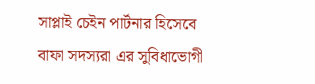সাপ্লাই চেইন পার্টনার হিসেবে বাফা সদস্যরা এর সুবিধাভোগী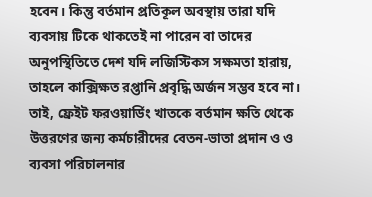হবেন। কিন্তু বর্তমান প্রতিকূল অবস্থায় তারা যদি ব্যবসায় টিকে থাকতেই না পারেন বা তাদের অনুপস্থিতিতে দেশ যদি লজিস্টিকস সক্ষমতা হারায়, তাহলে কাক্সিক্ষত রপ্তানি প্রবৃদ্ধি অর্জন সম্ভব হবে না। তাই, ফ্রেইট ফরওয়ার্ডিং খাতকে বর্তমান ক্ষতি থেকে উত্তরণের জন্য কর্মচারীদের বেতন-ভাতা প্রদান ও ও ব্যবসা পরিচালনার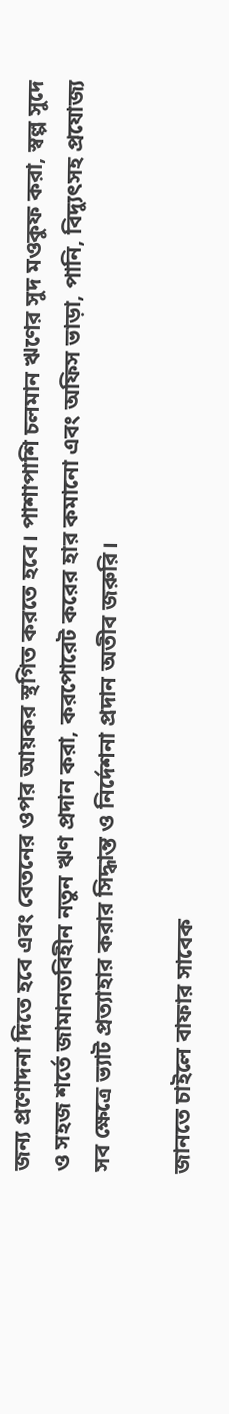জন্য প্রণোদনা দিতে হবে এবং বেতনের ওপর আয়কর স্থগিত করতে হবে। পাশাপাশি চলমান ঋণের সুদ মওকুফ করা, স্বল্প সুদে ও সহজ শর্তে জামানতবিহীন নতুন ঋণ প্রদান করা, করপোরেট করের হার কমানো এবং অফিস ভাড়া, পানি, বিদ্যুৎসহ প্রযোজ্য সব ক্ষেত্রে ভ্যাট প্রত্যাহার করার সিদ্ধান্ত ও নির্দেশনা প্রদান অতীব জরুরি।

জানতে চাইলে বাফার সাবেক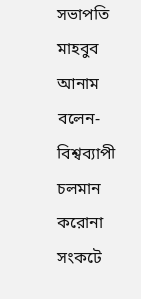সভাপতি মাহবুব আনাম বলেন- বিশ্বব্যাপী চলমান করোনা সংকটে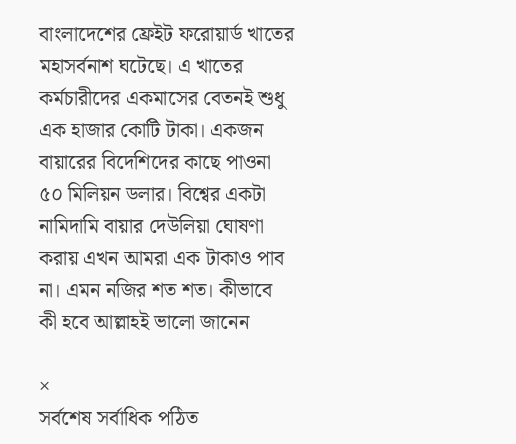বাংলাদেশের ফ্রেইট ফরোয়ার্ড খাতের মহাসর্বনাশ ঘটেছে। এ খাতের কর্মচারীদের একমাসের বেতনই শুধু এক হাজার কোটি টাকা। একজন বায়ারের বিদেশিদের কাছে পাওনা ৫০ মিলিয়ন ডলার। বিশ্বের একটা নামিদামি বায়ার দেউলিয়া ঘোষণা করায় এখন আমরা এক টাকাও পাব না। এমন নজির শত শত। কীভাবে কী হবে আল্লাহই ভালো জানেন

×
সর্বশেষ সর্বাধিক পঠিত